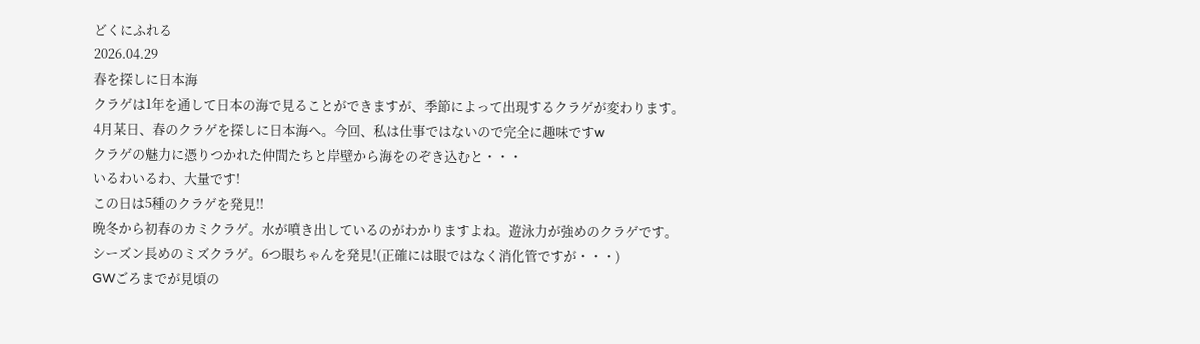どくにふれる
2026.04.29
春を探しに日本海
クラゲは1年を通して日本の海で見ることができますが、季節によって出現するクラゲが変わります。
4月某日、春のクラゲを探しに日本海へ。今回、私は仕事ではないので完全に趣味ですw
クラゲの魅力に憑りつかれた仲間たちと岸壁から海をのぞき込むと・・・
いるわいるわ、大量です!
この日は5種のクラゲを発見!!
晩冬から初春のカミクラゲ。水が噴き出しているのがわかりますよね。遊泳力が強めのクラゲです。
シーズン長めのミズクラゲ。6つ眼ちゃんを発見!(正確には眼ではなく消化管ですが・・・)
GWごろまでが見頃の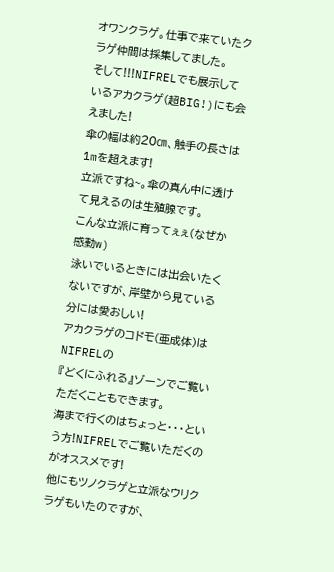オワンクラゲ。仕事で来ていたクラゲ仲間は採集してました。
そして!!!NIFRELでも展示しているアカクラゲ(超BIG!)にも会えました!
傘の幅は約20㎝、触手の長さは1mを超えます!
立派ですね~。傘の真ん中に透けて見えるのは生殖腺です。
こんな立派に育ってぇぇ(なぜか感動w)
泳いでいるときには出会いたくないですが、岸壁から見ている分には愛おしい!
アカクラゲのコドモ(亜成体)はNIFRELの
『どくにふれる』ゾーンでご覧いただくこともできます。
海まで行くのはちょっと・・・という方!NIFRELでご覧いただくのがオススメです!
他にもツノクラゲと立派なウリクラゲもいたのですが、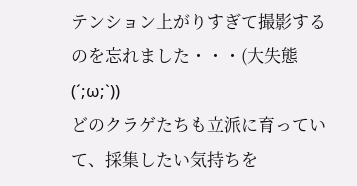テンション上がりすぎて撮影するのを忘れました・・・(大失態(´;ω;`))
どのクラゲたちも立派に育っていて、採集したい気持ちを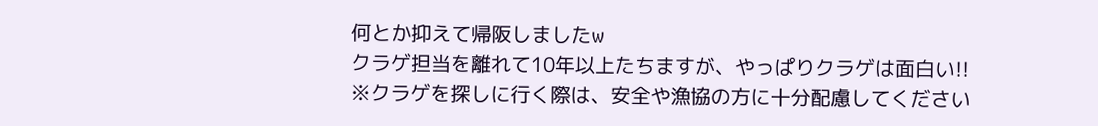何とか抑えて帰阪しましたw
クラゲ担当を離れて10年以上たちますが、やっぱりクラゲは面白い!!
※クラゲを探しに行く際は、安全や漁協の方に十分配慮してください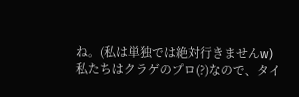ね。(私は単独では絶対行きませんw)
私たちはクラゲのプロ(?)なので、タイ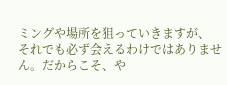ミングや場所を狙っていきますが、
それでも必ず会えるわけではありません。だからこそ、や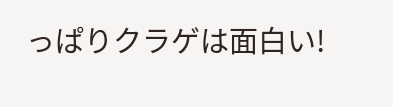っぱりクラゲは面白い!